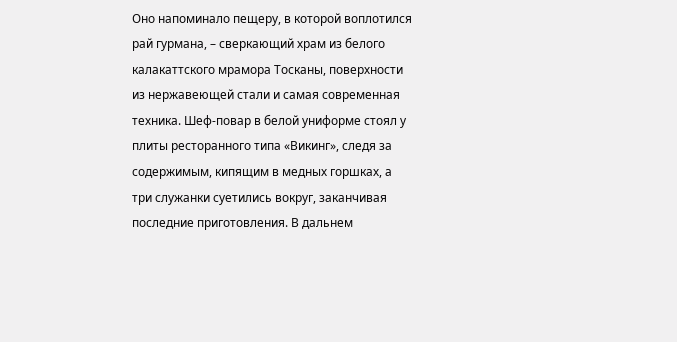Оно напоминало пещеру, в которой воплотился рай гурмана, – сверкающий храм из белого калакаттского мрамора Тосканы, поверхности из нержавеющей стали и самая современная техника. Шеф-повар в белой униформе стоял у плиты ресторанного типа «Викинг», следя за содержимым, кипящим в медных горшках, а три служанки суетились вокруг, заканчивая последние приготовления. В дальнем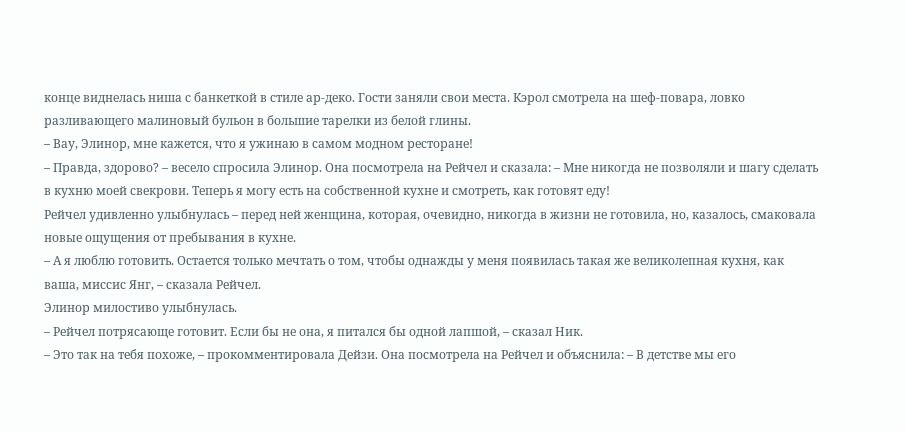конце виднелась ниша с банкеткой в стиле ар-деко. Гости заняли свои места. Кэрол смотрела на шеф-повара, ловко разливающего малиновый бульон в большие тарелки из белой глины.
– Вау, Элинор, мне кажется, что я ужинаю в самом модном ресторане!
– Правда, здорово? – весело спросила Элинор. Она посмотрела на Рейчел и сказала: – Мне никогда не позволяли и шагу сделать в кухню моей свекрови. Теперь я могу есть на собственной кухне и смотреть, как готовят еду!
Рейчел удивленно улыбнулась – перед ней женщина, которая, очевидно, никогда в жизни не готовила, но, казалось, смаковала новые ощущения от пребывания в кухне.
– А я люблю готовить. Остается только мечтать о том, чтобы однажды у меня появилась такая же великолепная кухня, как ваша, миссис Янг, – сказала Рейчел.
Элинор милостиво улыбнулась.
– Рейчел потрясающе готовит. Если бы не она, я питался бы одной лапшой, – сказал Ник.
– Это так на тебя похоже, – прокомментировала Дейзи. Она посмотрела на Рейчел и объяснила: – В детстве мы его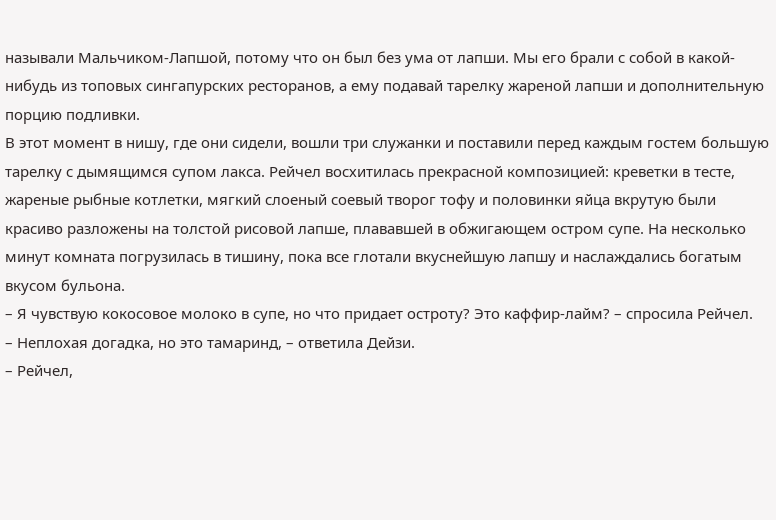называли Мальчиком-Лапшой, потому что он был без ума от лапши. Мы его брали с собой в какой-нибудь из топовых сингапурских ресторанов, а ему подавай тарелку жареной лапши и дополнительную порцию подливки.
В этот момент в нишу, где они сидели, вошли три служанки и поставили перед каждым гостем большую тарелку с дымящимся супом лакса. Рейчел восхитилась прекрасной композицией: креветки в тесте, жареные рыбные котлетки, мягкий слоеный соевый творог тофу и половинки яйца вкрутую были красиво разложены на толстой рисовой лапше, плававшей в обжигающем остром супе. На несколько минут комната погрузилась в тишину, пока все глотали вкуснейшую лапшу и наслаждались богатым вкусом бульона.
– Я чувствую кокосовое молоко в супе, но что придает остроту? Это каффир-лайм? – спросила Рейчел.
– Неплохая догадка, но это тамаринд, – ответила Дейзи.
– Рейчел,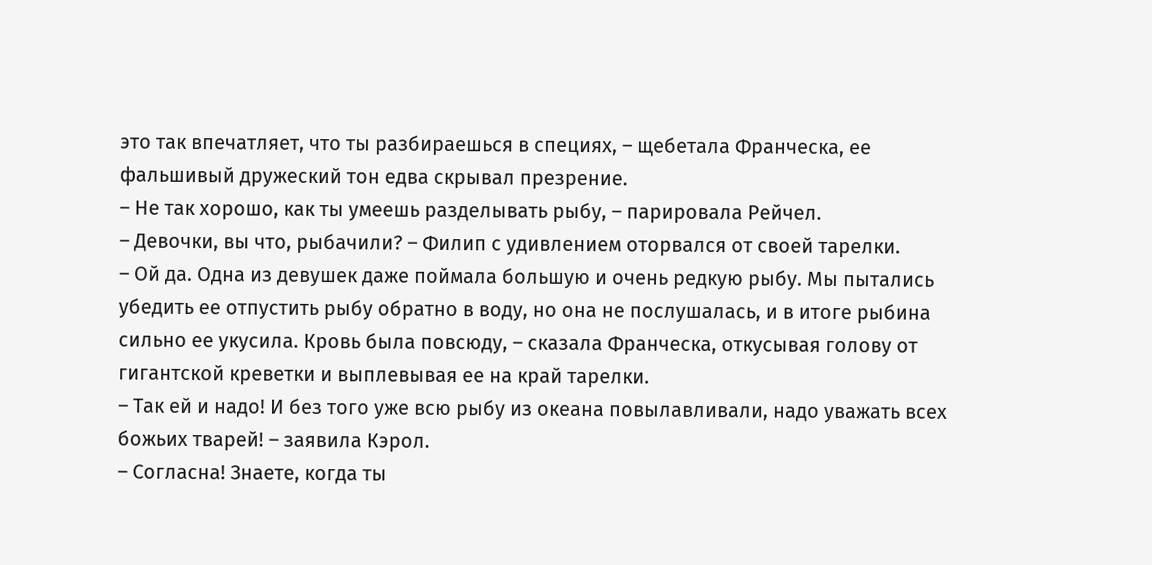это так впечатляет, что ты разбираешься в специях, – щебетала Франческа, ее фальшивый дружеский тон едва скрывал презрение.
– Не так хорошо, как ты умеешь разделывать рыбу, – парировала Рейчел.
– Девочки, вы что, рыбачили? – Филип с удивлением оторвался от своей тарелки.
– Ой да. Одна из девушек даже поймала большую и очень редкую рыбу. Мы пытались убедить ее отпустить рыбу обратно в воду, но она не послушалась, и в итоге рыбина сильно ее укусила. Кровь была повсюду, – сказала Франческа, откусывая голову от гигантской креветки и выплевывая ее на край тарелки.
– Так ей и надо! И без того уже всю рыбу из океана повылавливали, надо уважать всех божьих тварей! – заявила Кэрол.
– Согласна! Знаете, когда ты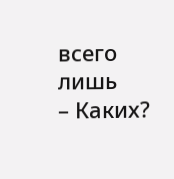всего лишь
– Каких?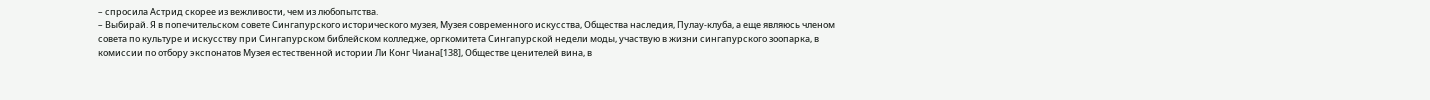– спросила Астрид скорее из вежливости, чем из любопытства.
– Выбирай. Я в попечительском совете Сингапурского исторического музея, Музея современного искусства, Общества наследия, Пулау-клуба, а еще являюсь членом совета по культуре и искусству при Сингапурском библейском колледже, оргкомитета Сингапурской недели моды, участвую в жизни сингапурского зоопарка, в комиссии по отбору экспонатов Музея естественной истории Ли Конг Чиана[138], Обществе ценителей вина, в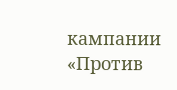кампании «Против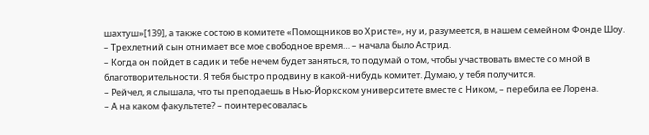шахтуш»[139], а также состою в комитете «Помощников во Христе», ну и, разумеется, в нашем семейном Фонде Шоу.
– Трехлетний сын отнимает все мое свободное время… – начала было Астрид.
– Когда он пойдет в садик и тебе нечем будет заняться, то подумай о том, чтобы участвовать вместе со мной в благотворительности. Я тебя быстро продвину в какой-нибудь комитет. Думаю, у тебя получится.
– Рейчел, я слышала, что ты преподаешь в Нью-Йоркском университете вместе с Ником, – перебила ее Лорена.
– А на каком факультете? – поинтересовалась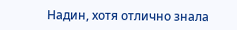Надин, хотя отлично знала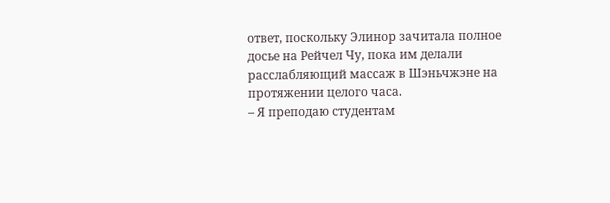ответ, поскольку Элинор зачитала полное досье на Рейчел Чу, пока им делали расслабляющий массаж в Шэньчжэне на протяжении целого часа.
– Я преподаю студентам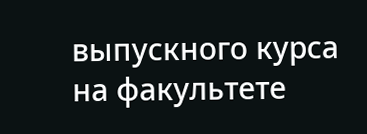выпускного курса на факультете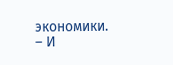экономики.
– И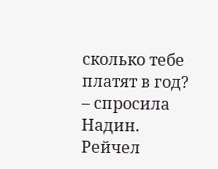сколько тебе платят в год? – спросила Надин.
Рейчел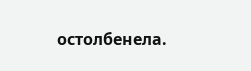остолбенела.